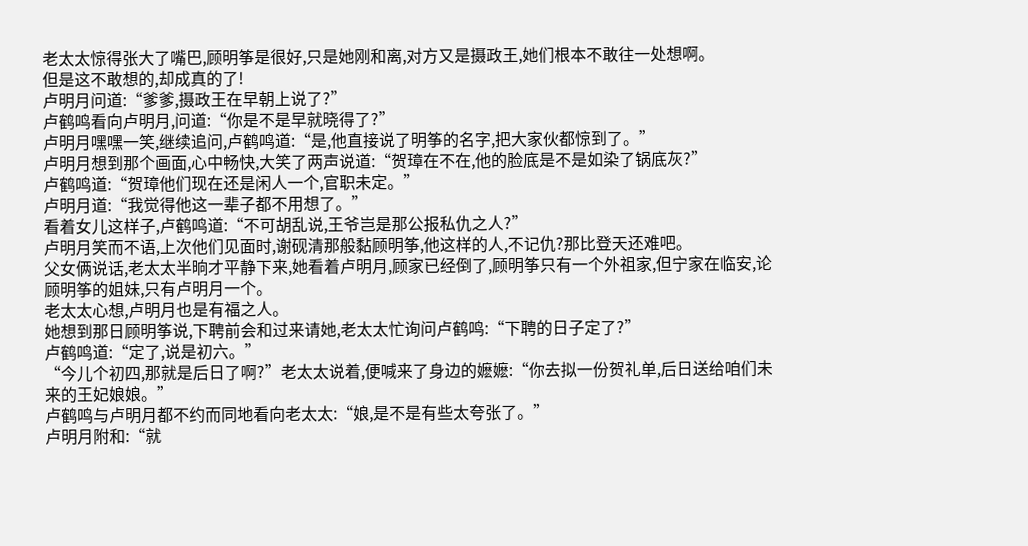老太太惊得张大了嘴巴,顾明筝是很好,只是她刚和离,对方又是摄政王,她们根本不敢往一处想啊。
但是这不敢想的,却成真的了!
卢明月问道:“爹爹,摄政王在早朝上说了?”
卢鹤鸣看向卢明月,问道:“你是不是早就晓得了?”
卢明月嘿嘿一笑,继续追问,卢鹤鸣道:“是,他直接说了明筝的名字,把大家伙都惊到了。”
卢明月想到那个画面,心中畅快,大笑了两声说道:“贺璋在不在,他的脸底是不是如染了锅底灰?”
卢鹤鸣道:“贺璋他们现在还是闲人一个,官职未定。”
卢明月道:“我觉得他这一辈子都不用想了。”
看着女儿这样子,卢鹤鸣道:“不可胡乱说,王爷岂是那公报私仇之人?”
卢明月笑而不语,上次他们见面时,谢砚清那般黏顾明筝,他这样的人,不记仇?那比登天还难吧。
父女俩说话,老太太半晌才平静下来,她看着卢明月,顾家已经倒了,顾明筝只有一个外祖家,但宁家在临安,论顾明筝的姐妹,只有卢明月一个。
老太太心想,卢明月也是有福之人。
她想到那日顾明筝说,下聘前会和过来请她,老太太忙询问卢鹤鸣:“下聘的日子定了?”
卢鹤鸣道:“定了,说是初六。”
“今儿个初四,那就是后日了啊?”老太太说着,便喊来了身边的嬷嬷:“你去拟一份贺礼单,后日送给咱们未来的王妃娘娘。”
卢鹤鸣与卢明月都不约而同地看向老太太:“娘,是不是有些太夸张了。”
卢明月附和:“就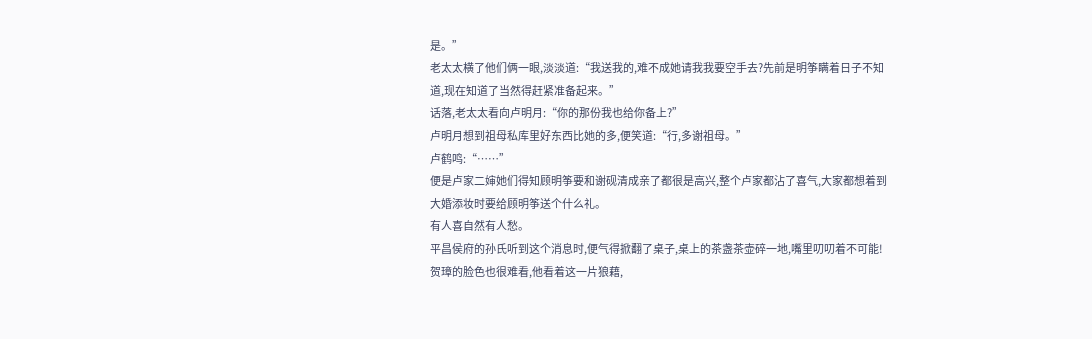是。”
老太太横了他们俩一眼,淡淡道:“我送我的,难不成她请我我要空手去?先前是明筝瞒着日子不知道,现在知道了当然得赶紧准备起来。”
话落,老太太看向卢明月:“你的那份我也给你备上?”
卢明月想到祖母私库里好东西比她的多,便笑道:“行,多谢祖母。”
卢鹤鸣:“……”
便是卢家二婶她们得知顾明筝要和谢砚清成亲了都很是高兴,整个卢家都沾了喜气,大家都想着到大婚添妆时要给顾明筝送个什么礼。
有人喜自然有人愁。
平昌侯府的孙氏听到这个消息时,便气得掀翻了桌子,桌上的茶盏茶壶碎一地,嘴里叨叨着不可能!
贺璋的脸色也很难看,他看着这一片狼藉,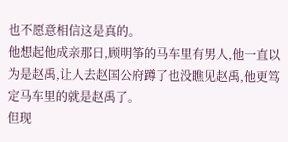也不愿意相信这是真的。
他想起他成亲那日,顾明筝的马车里有男人,他一直以为是赵禹,让人去赵国公府蹲了也没瞧见赵禹,他更笃定马车里的就是赵禹了。
但现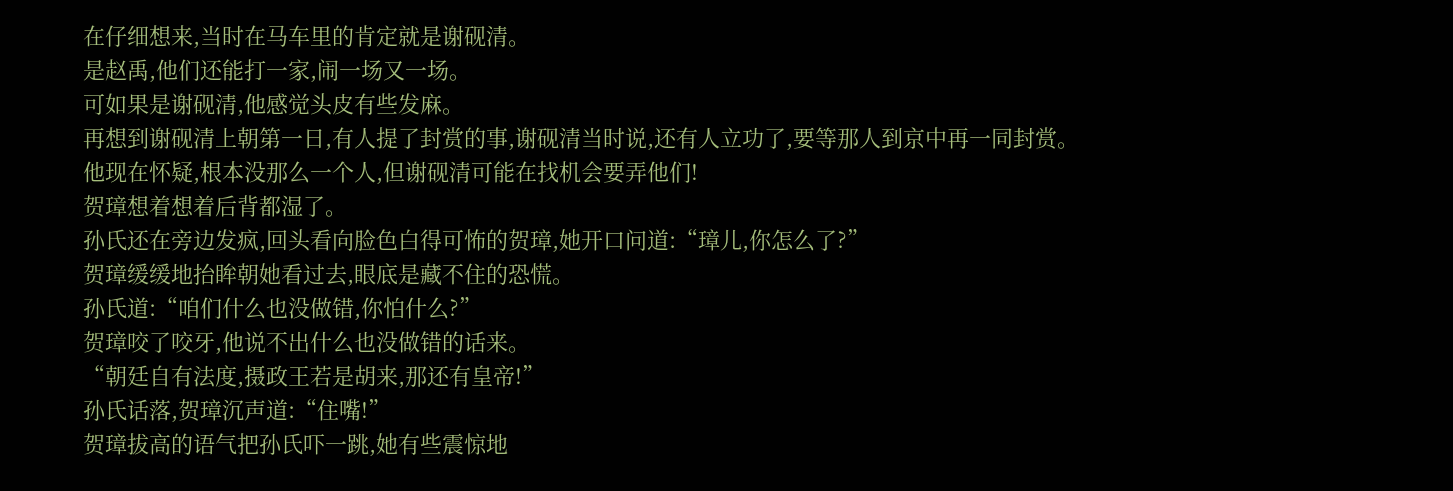在仔细想来,当时在马车里的肯定就是谢砚清。
是赵禹,他们还能打一家,闹一场又一场。
可如果是谢砚清,他感觉头皮有些发麻。
再想到谢砚清上朝第一日,有人提了封赏的事,谢砚清当时说,还有人立功了,要等那人到京中再一同封赏。
他现在怀疑,根本没那么一个人,但谢砚清可能在找机会要弄他们!
贺璋想着想着后背都湿了。
孙氏还在旁边发疯,回头看向脸色白得可怖的贺璋,她开口问道:“璋儿,你怎么了?”
贺璋缓缓地抬眸朝她看过去,眼底是藏不住的恐慌。
孙氏道:“咱们什么也没做错,你怕什么?”
贺璋咬了咬牙,他说不出什么也没做错的话来。
“朝廷自有法度,摄政王若是胡来,那还有皇帝!”
孙氏话落,贺璋沉声道:“住嘴!”
贺璋拔高的语气把孙氏吓一跳,她有些震惊地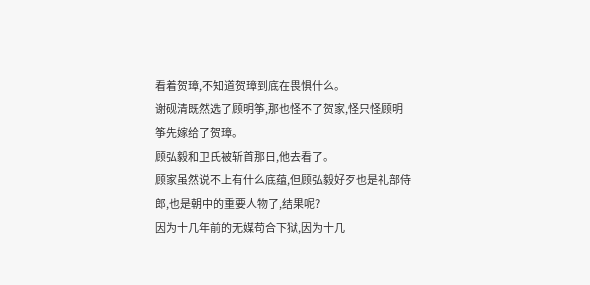看着贺璋,不知道贺璋到底在畏惧什么。
谢砚清既然选了顾明筝,那也怪不了贺家,怪只怪顾明筝先嫁给了贺璋。
顾弘毅和卫氏被斩首那日,他去看了。
顾家虽然说不上有什么底蕴,但顾弘毅好歹也是礼部侍郎,也是朝中的重要人物了,结果呢?
因为十几年前的无媒苟合下狱,因为十几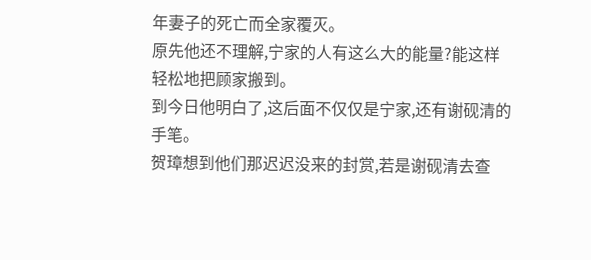年妻子的死亡而全家覆灭。
原先他还不理解,宁家的人有这么大的能量?能这样轻松地把顾家搬到。
到今日他明白了,这后面不仅仅是宁家,还有谢砚清的手笔。
贺璋想到他们那迟迟没来的封赏,若是谢砚清去查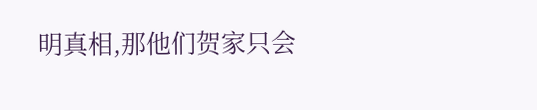明真相,那他们贺家只会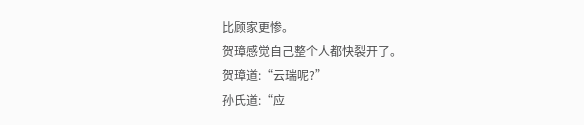比顾家更惨。
贺璋感觉自己整个人都快裂开了。
贺璋道:“云瑞呢?”
孙氏道:“应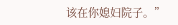该在你媳妇院子。”